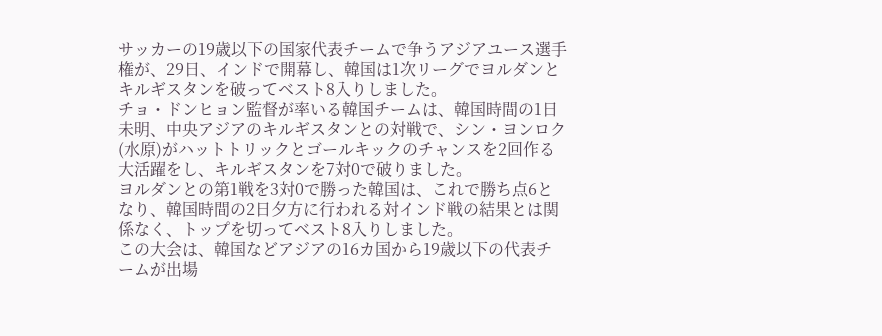サッカーの19歳以下の国家代表チームで争うアジアユース選手権が、29日、インドで開幕し、韓国は1次リーグでヨルダンとキルギスタンを破ってベスト8入りしました。
チョ・ドンヒョン監督が率いる韓国チームは、韓国時間の1日未明、中央アジアのキルギスタンとの対戦で、シン・ヨンロク(水原)がハットトリックとゴールキックのチャンスを2回作る大活躍をし、キルギスタンを7対0で破りました。
ヨルダンとの第1戦を3対0で勝った韓国は、これで勝ち点6となり、韓国時間の2日夕方に行われる対インド戦の結果とは関係なく、トップを切ってベスト8入りしました。
この大会は、韓国などアジアの16カ国から19歳以下の代表チームが出場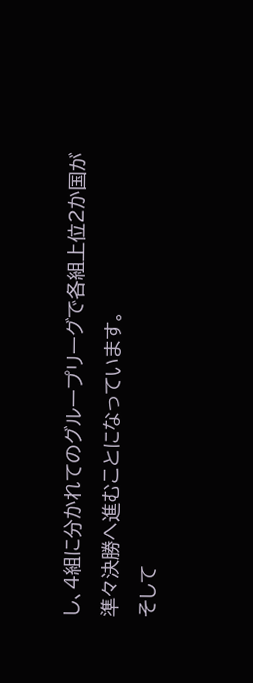し、4組に分かれてのグループリーグで各組上位2か国が準々決勝へ進むことになっています。
そして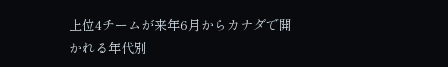上位4チームが来年6月からカナダで開かれる年代別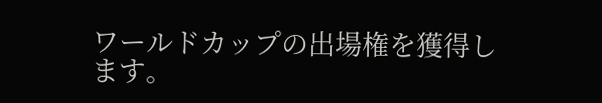ワールドカップの出場権を獲得します。